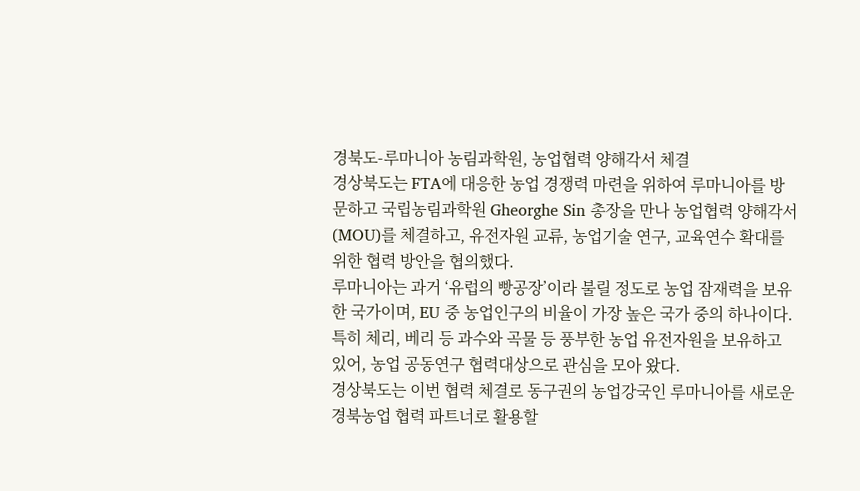경북도-루마니아 농림과학원, 농업협력 양해각서 체결
경상북도는 FTA에 대응한 농업 경쟁력 마련을 위하여 루마니아를 방문하고 국립농림과학원 Gheorghe Sin 총장을 만나 농업협력 양해각서(MOU)를 체결하고, 유전자원 교류, 농업기술 연구, 교육연수 확대를 위한 협력 방안을 협의했다.
루마니아는 과거 ‘유럽의 빵공장’이라 불릴 정도로 농업 잠재력을 보유한 국가이며, EU 중 농업인구의 비율이 가장 높은 국가 중의 하나이다. 특히 체리, 베리 등 과수와 곡물 등 풍부한 농업 유전자원을 보유하고 있어, 농업 공동연구 협력대상으로 관심을 모아 왔다.
경상북도는 이번 협력 체결로 동구권의 농업강국인 루마니아를 새로운 경북농업 협력 파트너로 활용할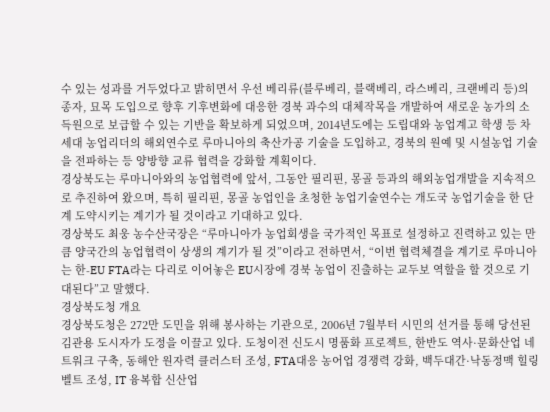수 있는 성과를 거두었다고 밝히면서 우선 베리류(블루베리, 블랙베리, 라스베리, 크랜베리 등)의 종자, 묘목 도입으로 향후 기후변화에 대응한 경북 과수의 대체작목을 개발하여 새로운 농가의 소득원으로 보급할 수 있는 기반을 확보하게 되었으며, 2014년도에는 도립대와 농업계고 학생 등 차세대 농업리더의 해외연수로 루마니아의 축산가공 기술을 도입하고, 경북의 원예 및 시설농업 기술을 전파하는 등 양방향 교류 협력을 강화할 계획이다.
경상북도는 루마니아와의 농업협력에 앞서, 그동안 필리핀, 몽골 등과의 해외농업개발을 지속적으로 추진하여 왔으며, 특히 필리핀, 몽골 농업인을 초청한 농업기술연수는 개도국 농업기술을 한 단계 도약시키는 계기가 될 것이라고 기대하고 있다.
경상북도 최웅 농수산국장은 “루마니아가 농업회생을 국가적인 목표로 설정하고 진력하고 있는 만큼 양국간의 농업협력이 상생의 계기가 될 것”이라고 전하면서, “이번 협력체결을 계기로 루마니아는 한-EU FTA라는 다리로 이어놓은 EU시장에 경북 농업이 진출하는 교두보 역할을 할 것으로 기대된다”고 말했다.
경상북도청 개요
경상북도청은 272만 도민을 위해 봉사하는 기관으로, 2006년 7월부터 시민의 선거를 통해 당선된 김관용 도시자가 도정을 이끌고 있다. 도청이전 신도시 명품화 프로젝트, 한반도 역사·문화산업 네트워크 구축, 동해안 원자력 클러스터 조성, FTA대응 농어업 경쟁력 강화, 백두대간·낙동정맥 힐링벨트 조성, IT 융복합 신산업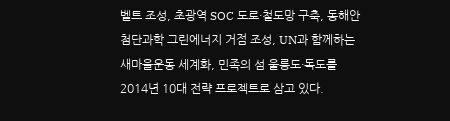벨트 조성, 초광역 SOC 도로·철도망 구축, 동해안 첨단과학 그린에너지 거점 조성, UN과 함께하는 새마을운동 세계화, 민족의 섬 울릉도·독도를 2014년 10대 전략 프로젝트로 삼고 있다.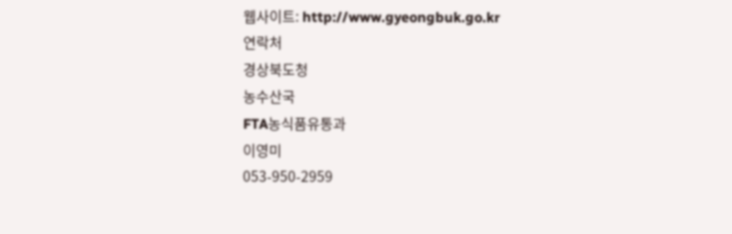웹사이트: http://www.gyeongbuk.go.kr
연락처
경상북도청
농수산국
FTA농식품유통과
이영미
053-950-2959